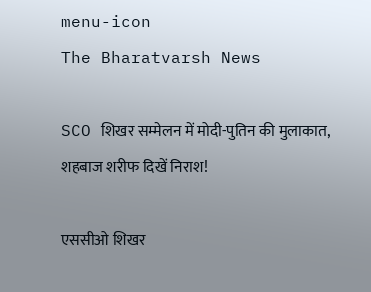menu-icon
The Bharatvarsh News

SCO शिखर सम्मेलन में मोदी-पुतिन की मुलाकात, शहबाज शरीफ दिखें निराश!

एससीओ शिखर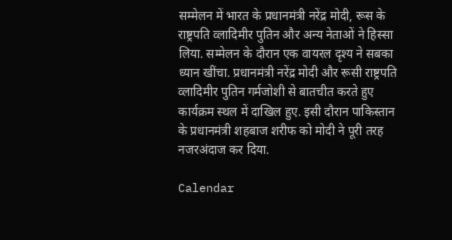सम्मेलन में भारत के प्रधानमंत्री नरेंद्र मोदी, रूस के राष्ट्रपति व्लादिमीर पुतिन और अन्य नेताओं ने हिस्सा लिया. सम्मेलन के दौरान एक वायरल दृश्य ने सबका ध्यान खींचा. प्रधानमंत्री नरेंद्र मोदी और रूसी राष्ट्रपति व्लादिमीर पुतिन गर्मजोशी से बातचीत करते हुए कार्यक्रम स्थल में दाखिल हुए. इसी दौरान पाकिस्तान के प्रधानमंत्री शहबाज शरीफ को मोदी ने पूरी तरह नजरअंदाज कर दिया.

Calendar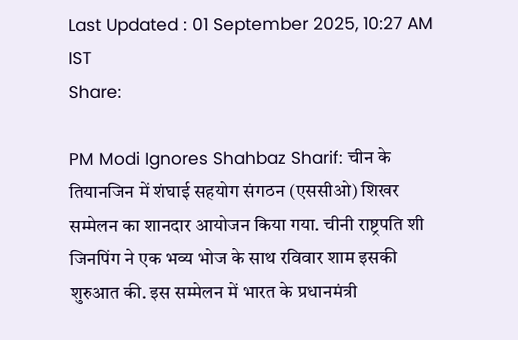Last Updated : 01 September 2025, 10:27 AM IST
Share:

PM Modi Ignores Shahbaz Sharif: चीन के तियानजिन में शंघाई सहयोग संगठन (एससीओ) शिखर सम्मेलन का शानदार आयोजन किया गया. चीनी राष्ट्रपति शी जिनपिंग ने एक भव्य भोज के साथ रविवार शाम इसकी शुरुआत की. इस सम्मेलन में भारत के प्रधानमंत्री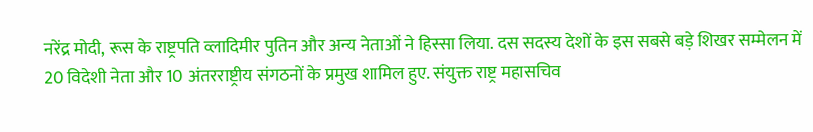नरेंद्र मोदी, रूस के राष्ट्रपति व्लादिमीर पुतिन और अन्य नेताओं ने हिस्सा लिया. दस सदस्य देशों के इस सबसे बड़े शिखर सम्मेलन में 20 विदेशी नेता और 10 अंतरराष्ट्रीय संगठनों के प्रमुख शामिल हुए. संयुक्त राष्ट्र महासचिव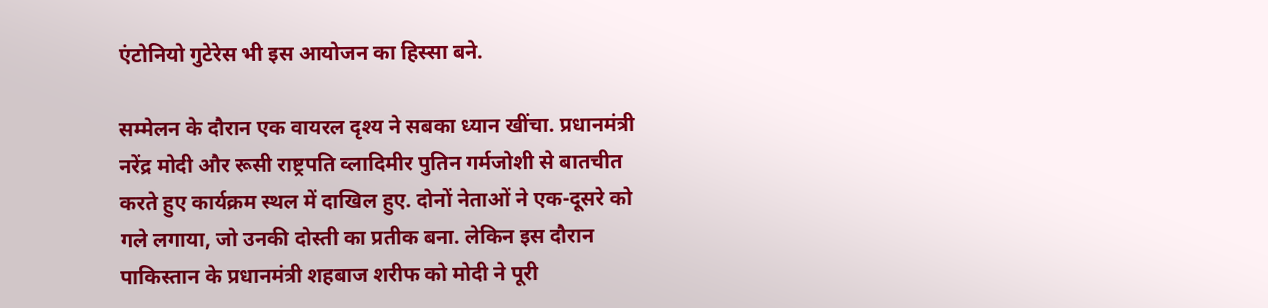एंटोनियो गुटेरेस भी इस आयोजन का हिस्सा बने.

सम्मेलन के दौरान एक वायरल दृश्य ने सबका ध्यान खींचा. प्रधानमंत्री नरेंद्र मोदी और रूसी राष्ट्रपति व्लादिमीर पुतिन गर्मजोशी से बातचीत करते हुए कार्यक्रम स्थल में दाखिल हुए. दोनों नेताओं ने एक-दूसरे को गले लगाया, जो उनकी दोस्ती का प्रतीक बना. लेकिन इस दौरान पाकिस्तान के प्रधानमंत्री शहबाज शरीफ को मोदी ने पूरी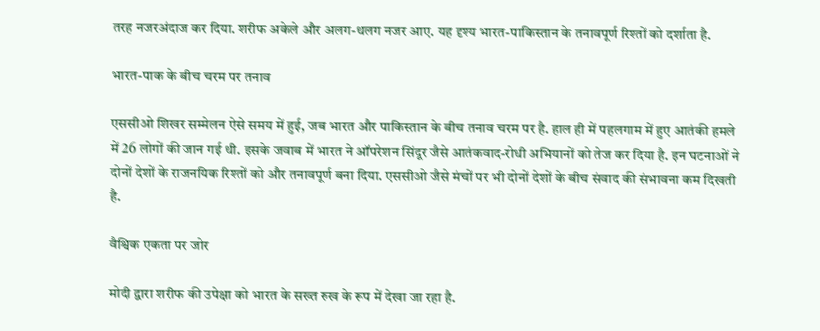तरह नजरअंदाज कर दिया. शरीफ अकेले और अलग-थलग नजर आए. यह दृश्य भारत-पाकिस्तान के तनावपूर्ण रिश्तों को दर्शाता है.

भारत-पाक के बीच चरम पर तनाव

एससीओ शिखर सम्मेलन ऐसे समय में हुई, जब भारत और पाकिस्तान के बीच तनाव चरम पर है. हाल ही में पहलगाम में हुए आतंकी हमले में 26 लोगों की जान गई थी. इसके जवाब में भारत ने ऑपरेशन सिंदूर जैसे आतंकवाद-रोधी अभियानों को तेज कर दिया है. इन घटनाओं ने दोनों देशों के राजनयिक रिश्तों को और तनावपूर्ण बना दिया. एससीओ जैसे मंचों पर भी दोनों देशों के बीच संवाद की संभावना कम दिखती है.

वैश्विक एकता पर जोर

मोदी द्वारा शरीफ की उपेक्षा को भारत के सख्त रुख के रूप में देखा जा रहा है.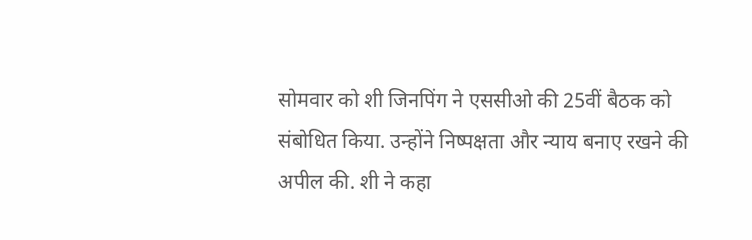सोमवार को शी जिनपिंग ने एससीओ की 25वीं बैठक को संबोधित किया. उन्होंने निष्पक्षता और न्याय बनाए रखने की अपील की. शी ने कहा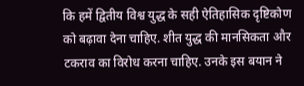कि हमें द्वितीय विश्व युद्ध के सही ऐतिहासिक दृष्टिकोण को बढ़ावा देना चाहिए. शीत युद्ध की मानसिकता और टकराव का विरोध करना चाहिए. उनके इस बयान ने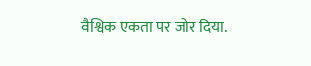वैश्विक एकता पर जोर दिया.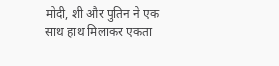मोदी, शी और पुतिन ने एक साथ हाथ मिलाकर एकता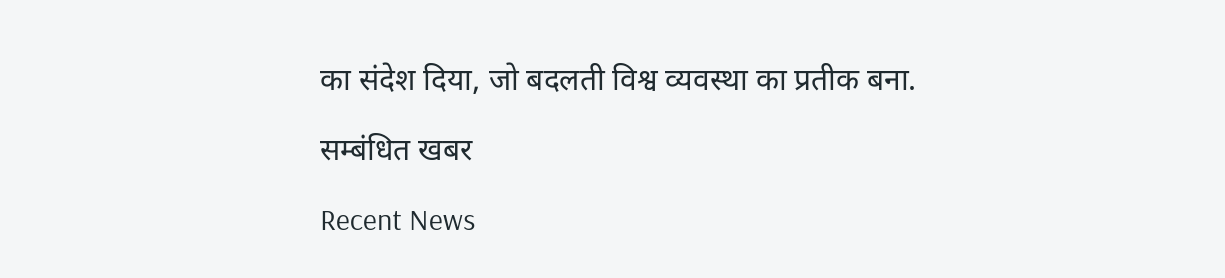का संदेश दिया, जो बदलती विश्व व्यवस्था का प्रतीक बना.

सम्बंधित खबर

Recent News